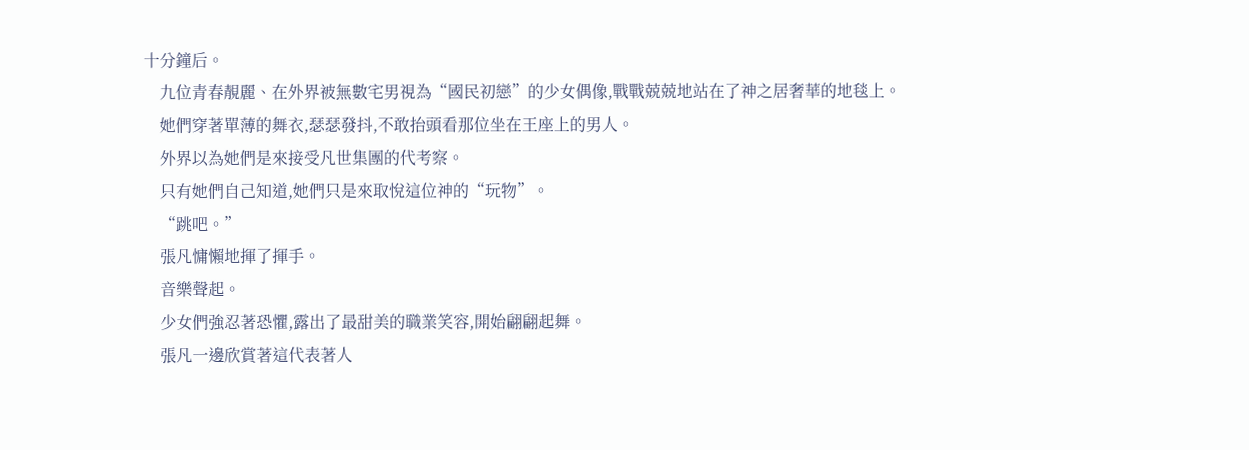十分鐘后。
    九位青春靚麗、在外界被無數宅男視為“國民初戀”的少女偶像,戰戰兢兢地站在了神之居奢華的地毯上。
    她們穿著單薄的舞衣,瑟瑟發抖,不敢抬頭看那位坐在王座上的男人。
    外界以為她們是來接受凡世集團的代考察。
    只有她們自己知道,她們只是來取悅這位神的“玩物”。
    “跳吧。”
    張凡慵懶地揮了揮手。
    音樂聲起。
    少女們強忍著恐懼,露出了最甜美的職業笑容,開始翩翩起舞。
    張凡一邊欣賞著這代表著人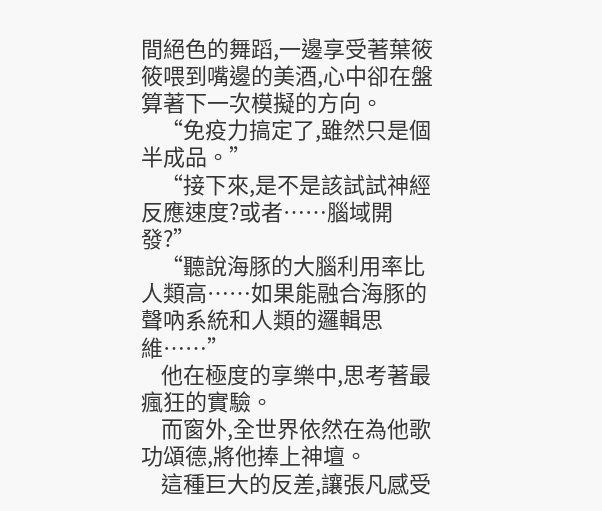間絕色的舞蹈,一邊享受著葉筱筱喂到嘴邊的美酒,心中卻在盤算著下一次模擬的方向。
    “免疫力搞定了,雖然只是個半成品。”
    “接下來,是不是該試試神經反應速度?或者……腦域開發?”
    “聽說海豚的大腦利用率比人類高……如果能融合海豚的聲吶系統和人類的邏輯思維……”
    他在極度的享樂中,思考著最瘋狂的實驗。
    而窗外,全世界依然在為他歌功頌德,將他捧上神壇。
    這種巨大的反差,讓張凡感受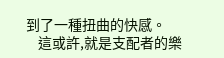到了一種扭曲的快感。
    這或許,就是支配者的樂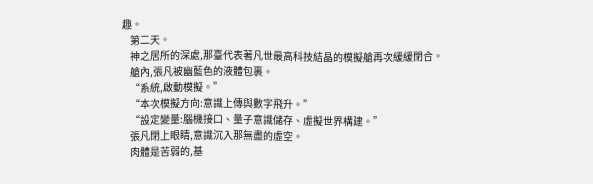趣。
    第二天。
    神之居所的深處,那臺代表著凡世最高科技結晶的模擬艙再次緩緩閉合。
    艙內,張凡被幽藍色的液體包裹。
    “系統,啟動模擬。”
    “本次模擬方向:意識上傳與數字飛升。”
    “設定變量:腦機接口、量子意識儲存、虛擬世界構建。”
    張凡閉上眼睛,意識沉入那無盡的虛空。
    肉體是苦弱的,基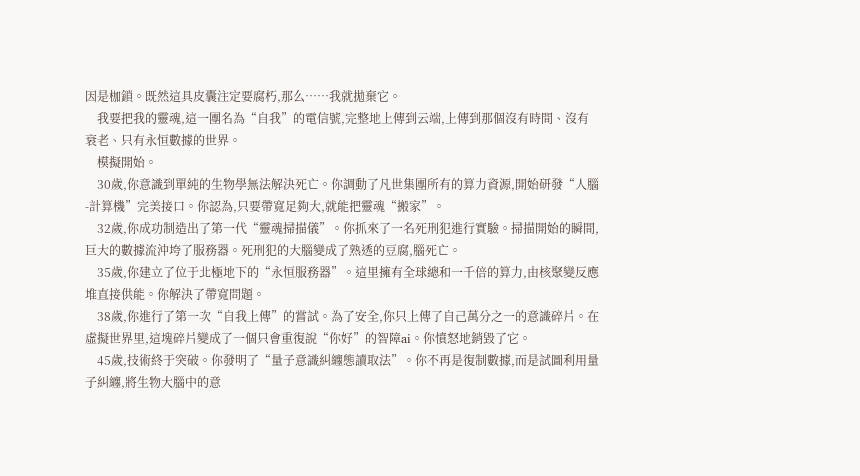因是枷鎖。既然這具皮囊注定要腐朽,那么……我就拋棄它。
    我要把我的靈魂,這一團名為“自我”的電信號,完整地上傳到云端,上傳到那個沒有時間、沒有衰老、只有永恒數據的世界。
    模擬開始。
    30歲,你意識到單純的生物學無法解決死亡。你調動了凡世集團所有的算力資源,開始研發“人腦-計算機”完美接口。你認為,只要帶寬足夠大,就能把靈魂“搬家”。
    32歲,你成功制造出了第一代“靈魂掃描儀”。你抓來了一名死刑犯進行實驗。掃描開始的瞬間,巨大的數據流沖垮了服務器。死刑犯的大腦變成了熟透的豆腐,腦死亡。
    35歲,你建立了位于北極地下的“永恒服務器”。這里擁有全球總和一千倍的算力,由核聚變反應堆直接供能。你解決了帶寬問題。
    38歲,你進行了第一次“自我上傳”的嘗試。為了安全,你只上傳了自己萬分之一的意識碎片。在虛擬世界里,這塊碎片變成了一個只會重復說“你好”的智障ai。你憤怒地銷毀了它。
    45歲,技術終于突破。你發明了“量子意識糾纏態讀取法”。你不再是復制數據,而是試圖利用量子糾纏,將生物大腦中的意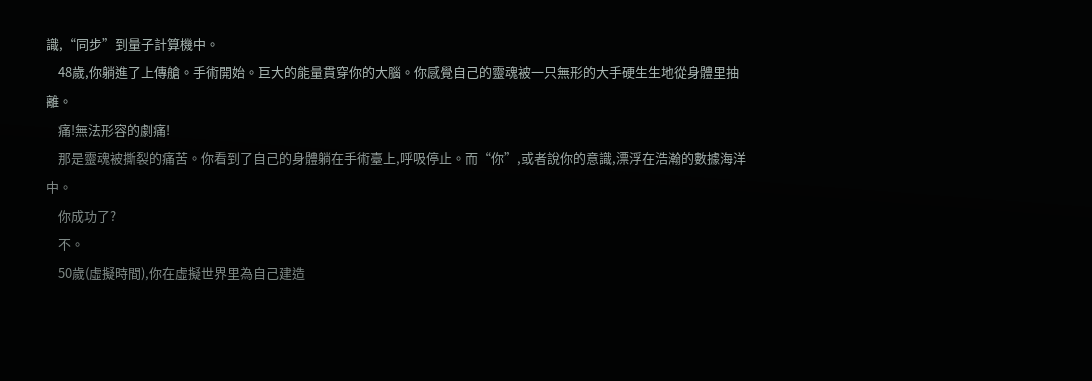識,“同步”到量子計算機中。
    48歲,你躺進了上傳艙。手術開始。巨大的能量貫穿你的大腦。你感覺自己的靈魂被一只無形的大手硬生生地從身體里抽離。
    痛!無法形容的劇痛!
    那是靈魂被撕裂的痛苦。你看到了自己的身體躺在手術臺上,呼吸停止。而“你”,或者說你的意識,漂浮在浩瀚的數據海洋中。
    你成功了?
    不。
    50歲(虛擬時間),你在虛擬世界里為自己建造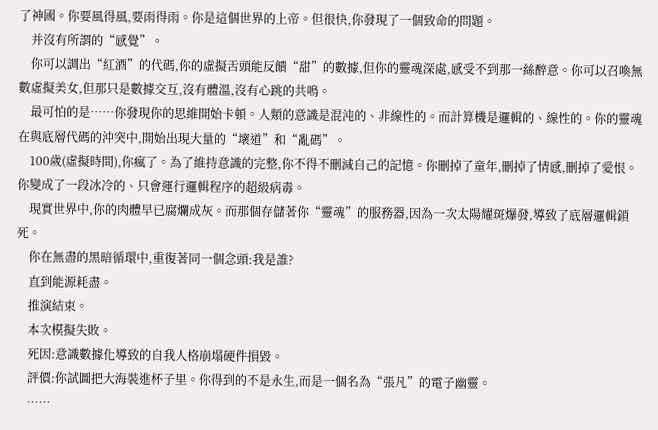了神國。你要風得風,要雨得雨。你是這個世界的上帝。但很快,你發現了一個致命的問題。
    并沒有所謂的“感覺”。
    你可以調出“紅酒”的代碼,你的虛擬舌頭能反饋“甜”的數據,但你的靈魂深處,感受不到那一絲醉意。你可以召喚無數虛擬美女,但那只是數據交互,沒有體溫,沒有心跳的共鳴。
    最可怕的是……你發現你的思維開始卡頓。人類的意識是混沌的、非線性的。而計算機是邏輯的、線性的。你的靈魂在與底層代碼的沖突中,開始出現大量的“壞道”和“亂碼”。
    100歲(虛擬時間),你瘋了。為了維持意識的完整,你不得不刪減自己的記憶。你刪掉了童年,刪掉了情感,刪掉了愛恨。你變成了一段冰冷的、只會運行邏輯程序的超級病毒。
    現實世界中,你的肉體早已腐爛成灰。而那個存儲著你“靈魂”的服務器,因為一次太陽耀斑爆發,導致了底層邏輯鎖死。
    你在無盡的黑暗循環中,重復著同一個念頭:我是誰?
    直到能源耗盡。
    推演結束。
    本次模擬失敗。
    死因:意識數據化導致的自我人格崩塌硬件損毀。
    評價:你試圖把大海裝進杯子里。你得到的不是永生,而是一個名為“張凡”的電子幽靈。
    ……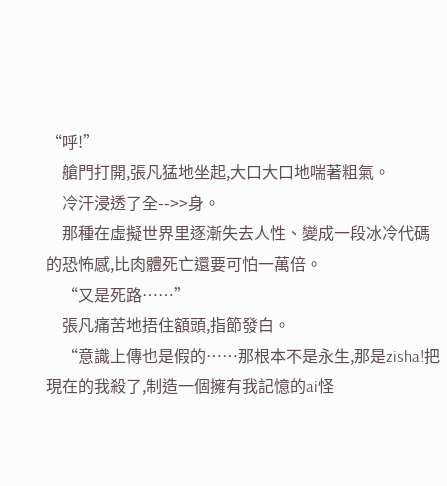“呼!”
    艙門打開,張凡猛地坐起,大口大口地喘著粗氣。
    冷汗浸透了全-->>身。
    那種在虛擬世界里逐漸失去人性、變成一段冰冷代碼的恐怖感,比肉體死亡還要可怕一萬倍。
    “又是死路……”
    張凡痛苦地捂住額頭,指節發白。
    “意識上傳也是假的……那根本不是永生,那是zisha!把現在的我殺了,制造一個擁有我記憶的ai怪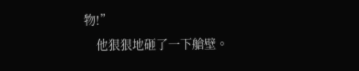物!”
    他狠狠地砸了一下艙壁。